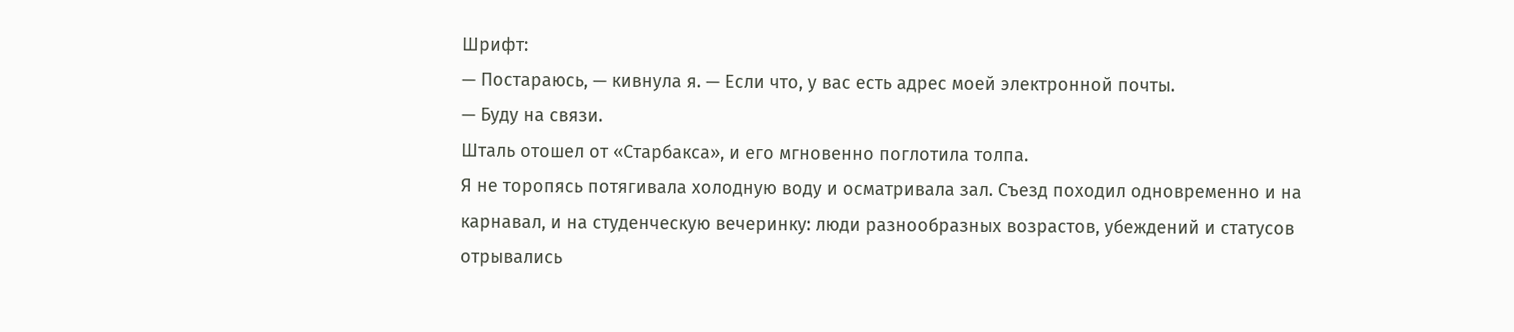Шрифт:
— Постараюсь, — кивнула я. — Если что, у вас есть адрес моей электронной почты.
— Буду на связи.
Шталь отошел от «Старбакса», и его мгновенно поглотила толпа.
Я не торопясь потягивала холодную воду и осматривала зал. Съезд походил одновременно и на карнавал, и на студенческую вечеринку: люди разнообразных возрастов, убеждений и статусов отрывались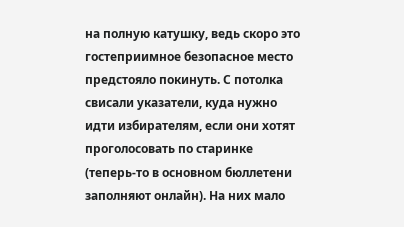на полную катушку, ведь скоро это гостеприимное безопасное место предстояло покинуть. С потолка свисали указатели, куда нужно идти избирателям, если они хотят проголосовать по старинке (теперь-то в основном бюллетени заполняют онлайн). На них мало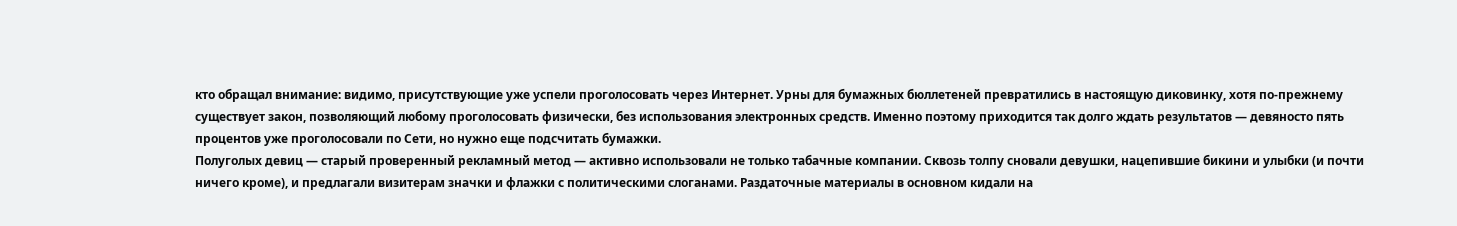кто обращал внимание: видимо, присутствующие уже успели проголосовать через Интернет. Урны для бумажных бюллетеней превратились в настоящую диковинку, хотя по-прежнему существует закон, позволяющий любому проголосовать физически, без использования электронных средств. Именно поэтому приходится так долго ждать результатов — девяносто пять процентов уже проголосовали по Сети, но нужно еще подсчитать бумажки.
Полуголых девиц — старый проверенный рекламный метод — активно использовали не только табачные компании. Сквозь толпу сновали девушки, нацепившие бикини и улыбки (и почти ничего кроме), и предлагали визитерам значки и флажки с политическими слоганами. Раздаточные материалы в основном кидали на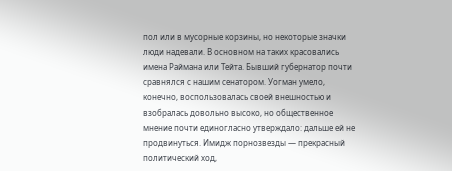пол или в мусорные корзины, но некоторые значки люди надевали. В основном на таких красовались имена Раймана или Тейта. Бывший губернатор почти сравнялся с нашим сенатором. Уогман умело, конечно, воспользовалась своей внешностью и взобралась довольно высоко, но общественное мнение почти единогласно утверждало: дальше ей не продвинуться. Имидж порнозвезды — прекрасный политический ход,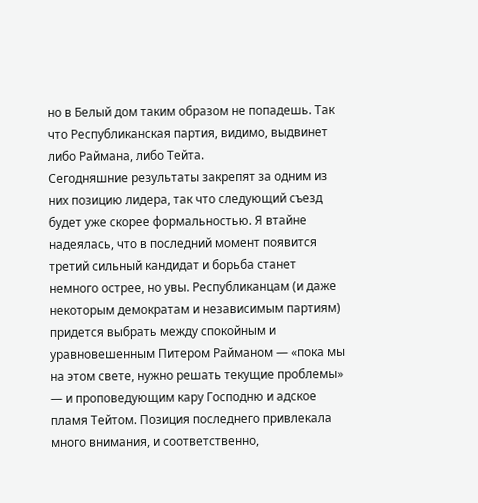но в Белый дом таким образом не попадешь. Так что Республиканская партия, видимо, выдвинет либо Раймана, либо Тейта.
Сегодняшние результаты закрепят за одним из них позицию лидера, так что следующий съезд будет уже скорее формальностью. Я втайне надеялась, что в последний момент появится третий сильный кандидат и борьба станет немного острее, но увы. Республиканцам (и даже некоторым демократам и независимым партиям) придется выбрать между спокойным и уравновешенным Питером Райманом — «пока мы на этом свете, нужно решать текущие проблемы» — и проповедующим кару Господню и адское пламя Тейтом. Позиция последнего привлекала много внимания, и соответственно,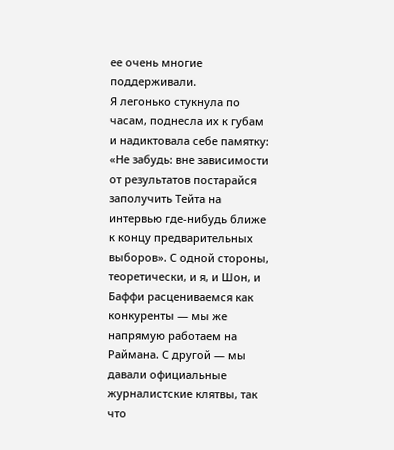ее очень многие поддерживали.
Я легонько стукнула по часам, поднесла их к губам и надиктовала себе памятку: «Не забудь: вне зависимости от результатов постарайся заполучить Тейта на интервью где-нибудь ближе к концу предварительных выборов». С одной стороны, теоретически, и я, и Шон, и Баффи расцениваемся как конкуренты — мы же напрямую работаем на Раймана. С другой — мы давали официальные журналистские клятвы, так что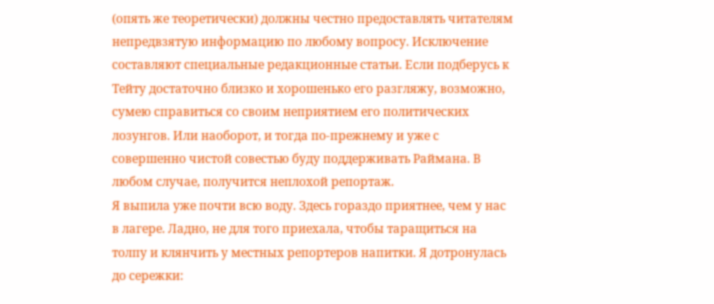(опять же теоретически) должны честно предоставлять читателям непредвзятую информацию по любому вопросу. Исключение составляют специальные редакционные статьи. Если подберусь к Тейту достаточно близко и хорошенько его разгляжу, возможно, сумею справиться со своим неприятием его политических лозунгов. Или наоборот, и тогда по-прежнему и уже с совершенно чистой совестью буду поддерживать Раймана. В любом случае, получится неплохой репортаж.
Я выпила уже почти всю воду. Здесь гораздо приятнее, чем у нас в лагере. Ладно, не для того приехала, чтобы таращиться на толпу и клянчить у местных репортеров напитки. Я дотронулась до сережки: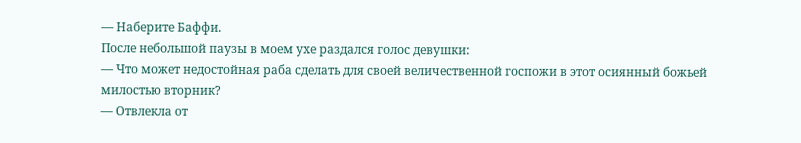— Наберите Баффи.
После небольшой паузы в моем ухе раздался голос девушки:
— Что может недостойная раба сделать для своей величественной госпожи в этот осиянный божьей милостью вторник?
— Отвлекла от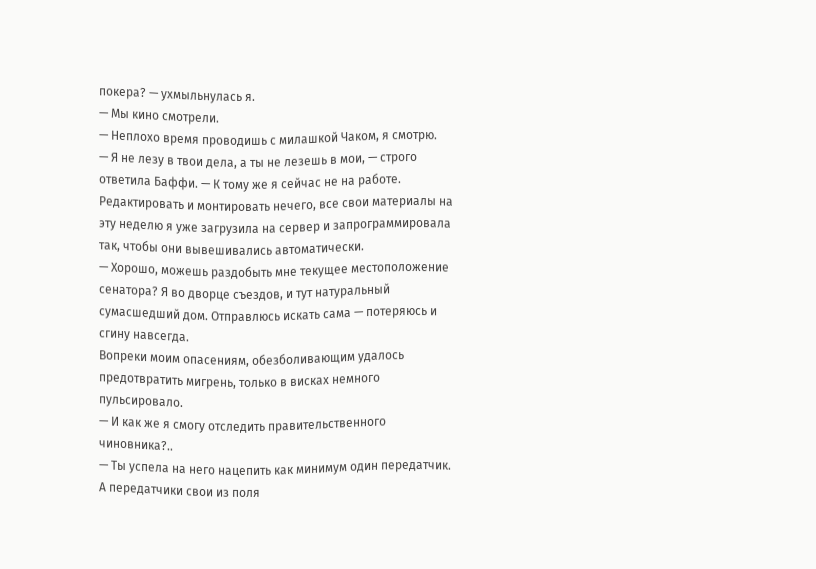покера? — ухмыльнулась я.
— Мы кино смотрели.
— Неплохо время проводишь с милашкой Чаком, я смотрю.
— Я не лезу в твои дела, а ты не лезешь в мои, — строго ответила Баффи. — К тому же я сейчас не на работе. Редактировать и монтировать нечего, все свои материалы на эту неделю я уже загрузила на сервер и запрограммировала так, чтобы они вывешивались автоматически.
— Хорошо, можешь раздобыть мне текущее местоположение сенатора? Я во дворце съездов, и тут натуральный сумасшедший дом. Отправлюсь искать сама — потеряюсь и сгину навсегда.
Вопреки моим опасениям, обезболивающим удалось предотвратить мигрень, только в висках немного пульсировало.
— И как же я смогу отследить правительственного чиновника?..
— Ты успела на него нацепить как минимум один передатчик. А передатчики свои из поля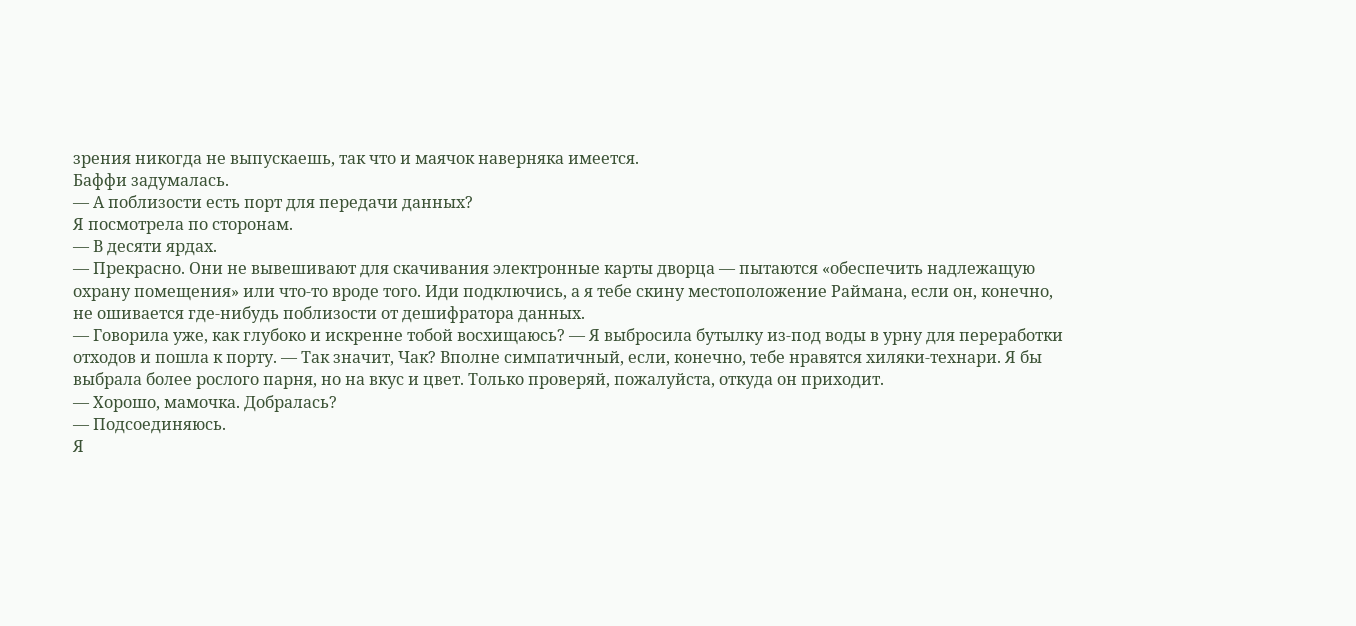зрения никогда не выпускаешь, так что и маячок наверняка имеется.
Баффи задумалась.
— А поблизости есть порт для передачи данных?
Я посмотрела по сторонам.
— В десяти ярдах.
— Прекрасно. Они не вывешивают для скачивания электронные карты дворца — пытаются «обеспечить надлежащую охрану помещения» или что-то вроде того. Иди подключись, а я тебе скину местоположение Раймана, если он, конечно, не ошивается где-нибудь поблизости от дешифратора данных.
— Говорила уже, как глубоко и искренне тобой восхищаюсь? — Я выбросила бутылку из-под воды в урну для переработки отходов и пошла к порту. — Так значит, Чак? Вполне симпатичный, если, конечно, тебе нравятся хиляки-технари. Я бы выбрала более рослого парня, но на вкус и цвет. Только проверяй, пожалуйста, откуда он приходит.
— Хорошо, мамочка. Добралась?
— Подсоединяюсь.
Я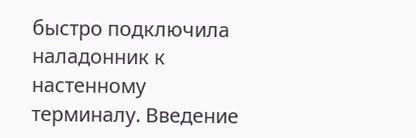быстро подключила наладонник к настенному терминалу. Введение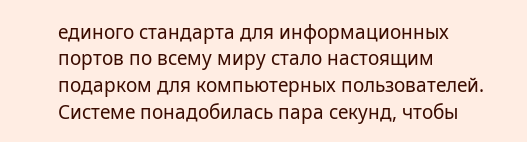единого стандарта для информационных портов по всему миру стало настоящим подарком для компьютерных пользователей. Системе понадобилась пара секунд, чтобы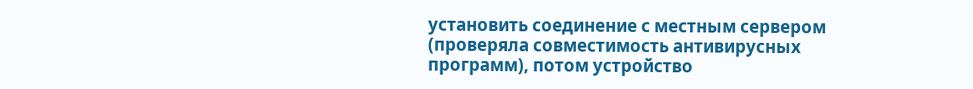установить соединение с местным сервером (проверяла совместимость антивирусных программ), потом устройство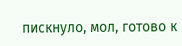пискнуло, мол, готово к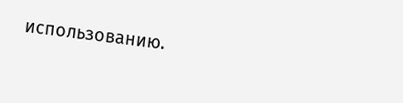использованию.